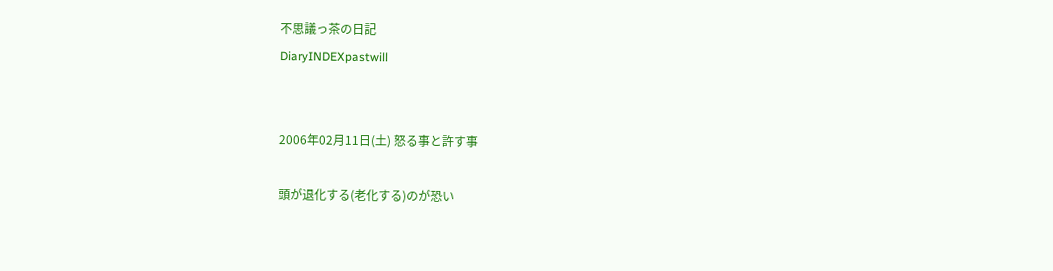不思議っ茶の日記
DiaryINDEXpastwill


2006年02月11日(土) 怒る事と許す事

頭が退化する(老化する)のが恐い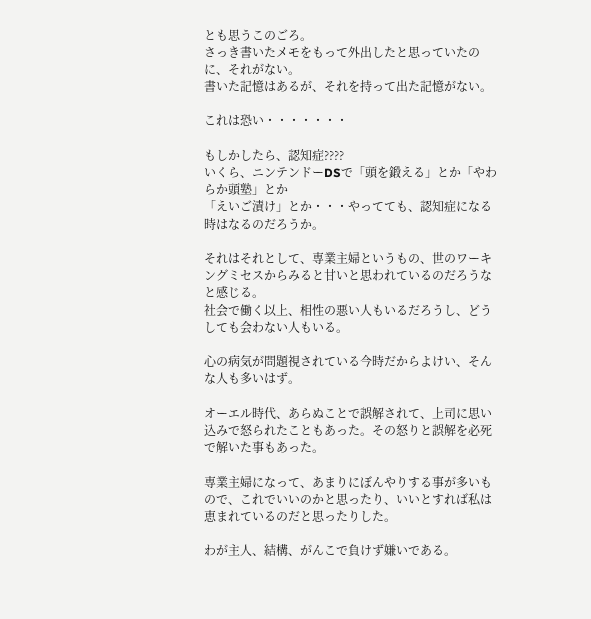とも思うこのごろ。
さっき書いたメモをもって外出したと思っていたのに、それがない。
書いた記憶はあるが、それを持って出た記憶がない。

これは恐い・・・・・・・

もしかしたら、認知症????
いくら、ニンテンドーDSで「頭を鍛える」とか「やわらか頭塾」とか
「えいご漬け」とか・・・やってても、認知症になる時はなるのだろうか。

それはそれとして、専業主婦というもの、世のワーキングミセスからみると甘いと思われているのだろうなと感じる。
社会で働く以上、相性の悪い人もいるだろうし、どうしても会わない人もいる。

心の病気が問題視されている今時だからよけい、そんな人も多いはず。

オーエル時代、あらぬことで誤解されて、上司に思い込みで怒られたこともあった。その怒りと誤解を必死で解いた事もあった。

専業主婦になって、あまりにぼんやりする事が多いもので、これでいいのかと思ったり、いいとすれば私は恵まれているのだと思ったりした。

わが主人、結構、がんこで負けず嫌いである。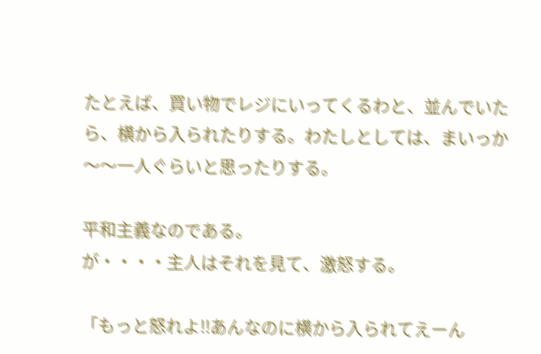たとえば、買い物でレジにいってくるわと、並んでいたら、横から入られたりする。わたしとしては、まいっか〜〜一人ぐらいと思ったりする。

平和主義なのである。
が・・・・主人はそれを見て、激怒する。

「もっと怒れよ!!あんなのに横から入られてえーん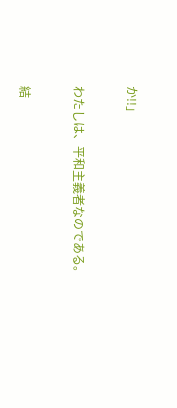か!!」

わたしは、平和主義者なのである。

結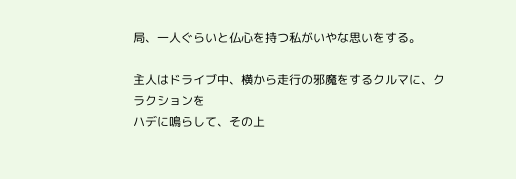局、一人ぐらいと仏心を持つ私がいやな思いをする。

主人はドライブ中、横から走行の邪魔をするクルマに、クラクションを
ハデに鳴らして、その上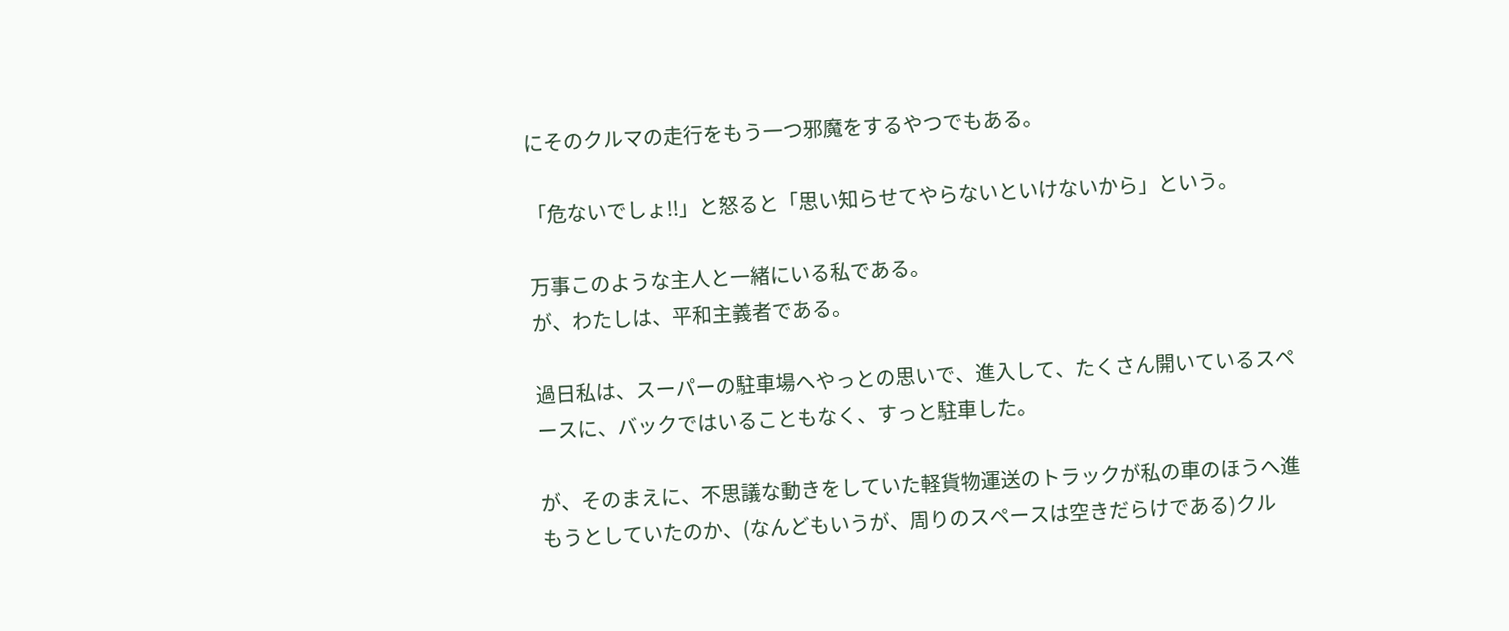にそのクルマの走行をもう一つ邪魔をするやつでもある。

「危ないでしょ!!」と怒ると「思い知らせてやらないといけないから」という。

万事このような主人と一緒にいる私である。
が、わたしは、平和主義者である。

過日私は、スーパーの駐車場へやっとの思いで、進入して、たくさん開いているスペースに、バックではいることもなく、すっと駐車した。

が、そのまえに、不思議な動きをしていた軽貨物運送のトラックが私の車のほうへ進もうとしていたのか、(なんどもいうが、周りのスペースは空きだらけである)クル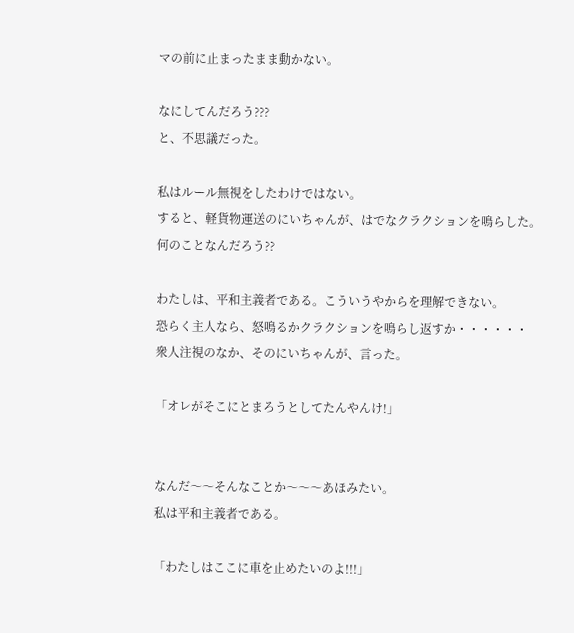マの前に止まったまま動かない。

なにしてんだろう???
と、不思議だった。

私はルール無視をしたわけではない。
すると、軽貨物運送のにいちゃんが、はでなクラクションを鳴らした。
何のことなんだろう??

わたしは、平和主義者である。こういうやからを理解できない。
恐らく主人なら、怒鳴るかクラクションを鳴らし返すか・・・・・・
衆人注視のなか、そのにいちゃんが、言った。

「オレがそこにとまろうとしてたんやんけ!」


なんだ〜〜そんなことか〜〜〜あほみたい。
私は平和主義者である。

「わたしはここに車を止めたいのよ!!!」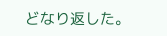どなり返した。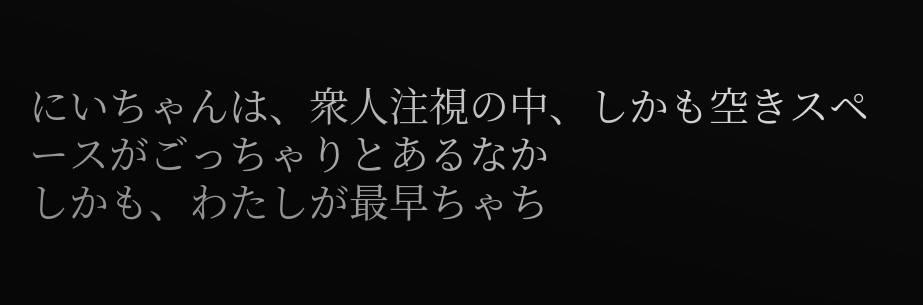にいちゃんは、衆人注視の中、しかも空きスペースがごっちゃりとあるなか
しかも、わたしが最早ちゃち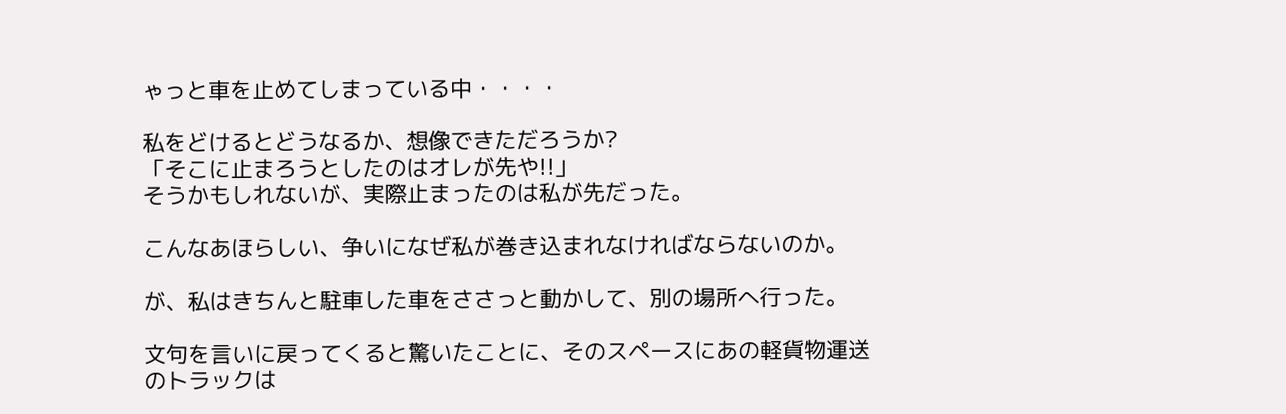ゃっと車を止めてしまっている中・・・・

私をどけるとどうなるか、想像できただろうか?
「そこに止まろうとしたのはオレが先や!!」
そうかもしれないが、実際止まったのは私が先だった。

こんなあほらしい、争いになぜ私が巻き込まれなければならないのか。

が、私はきちんと駐車した車をささっと動かして、別の場所へ行った。

文句を言いに戻ってくると驚いたことに、そのスペースにあの軽貨物運送のトラックは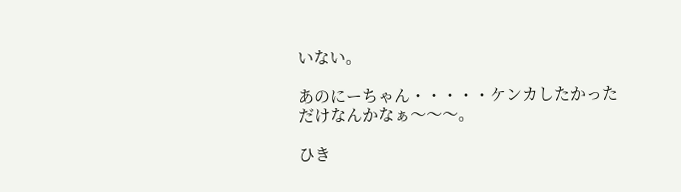いない。

あのにーちゃん・・・・・ケンカしたかっただけなんかなぁ〜〜〜。

ひき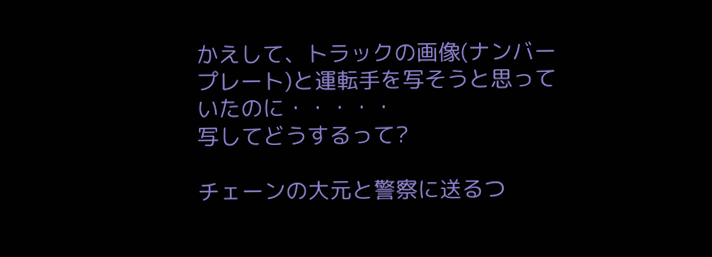かえして、トラックの画像(ナンバープレート)と運転手を写そうと思っていたのに・・・・・
写してどうするって?

チェーンの大元と警察に送るつ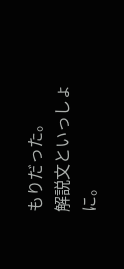もりだった。
解説文といっしょに。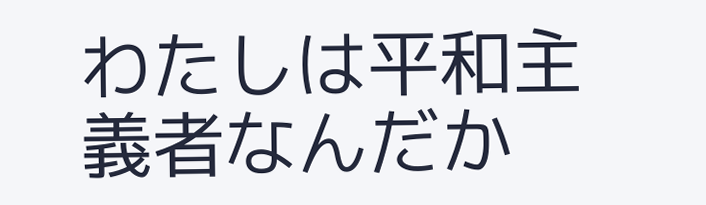わたしは平和主義者なんだか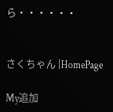ら・・・・・・


さくちゃん |HomePage

My追加